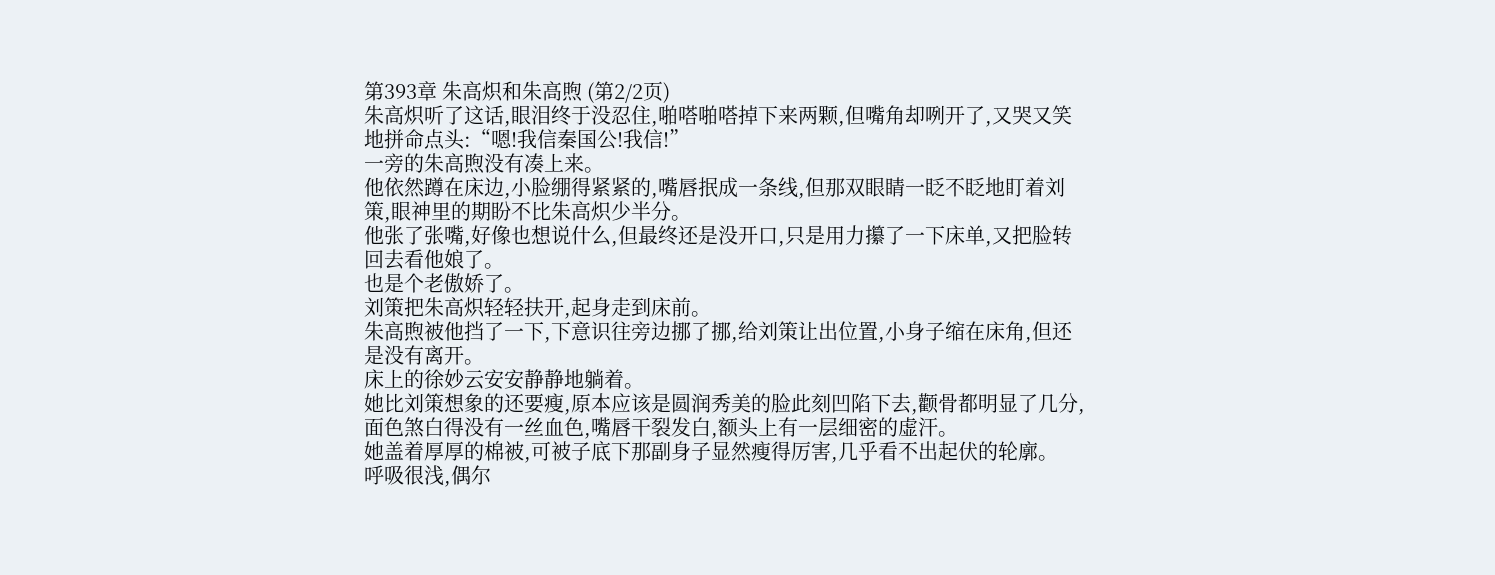第393章 朱高炽和朱高煦 (第2/2页)
朱高炽听了这话,眼泪终于没忍住,啪嗒啪嗒掉下来两颗,但嘴角却咧开了,又哭又笑地拼命点头:“嗯!我信秦国公!我信!”
一旁的朱高煦没有凑上来。
他依然蹲在床边,小脸绷得紧紧的,嘴唇抿成一条线,但那双眼睛一眨不眨地盯着刘策,眼神里的期盼不比朱高炽少半分。
他张了张嘴,好像也想说什么,但最终还是没开口,只是用力攥了一下床单,又把脸转回去看他娘了。
也是个老傲娇了。
刘策把朱高炽轻轻扶开,起身走到床前。
朱高煦被他挡了一下,下意识往旁边挪了挪,给刘策让出位置,小身子缩在床角,但还是没有离开。
床上的徐妙云安安静静地躺着。
她比刘策想象的还要瘦,原本应该是圆润秀美的脸此刻凹陷下去,颧骨都明显了几分,面色煞白得没有一丝血色,嘴唇干裂发白,额头上有一层细密的虚汗。
她盖着厚厚的棉被,可被子底下那副身子显然瘦得厉害,几乎看不出起伏的轮廓。
呼吸很浅,偶尔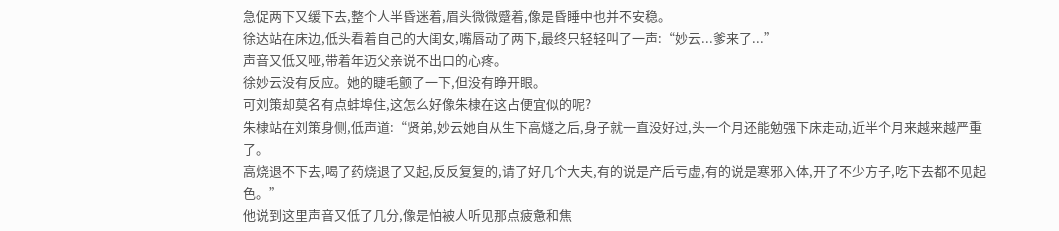急促两下又缓下去,整个人半昏迷着,眉头微微蹙着,像是昏睡中也并不安稳。
徐达站在床边,低头看着自己的大闺女,嘴唇动了两下,最终只轻轻叫了一声:“妙云...爹来了...”
声音又低又哑,带着年迈父亲说不出口的心疼。
徐妙云没有反应。她的睫毛颤了一下,但没有睁开眼。
可刘策却莫名有点蚌埠住,这怎么好像朱棣在这占便宜似的呢?
朱棣站在刘策身侧,低声道:“贤弟,妙云她自从生下高燧之后,身子就一直没好过,头一个月还能勉强下床走动,近半个月来越来越严重了。
高烧退不下去,喝了药烧退了又起,反反复复的,请了好几个大夫,有的说是产后亏虚,有的说是寒邪入体,开了不少方子,吃下去都不见起色。”
他说到这里声音又低了几分,像是怕被人听见那点疲惫和焦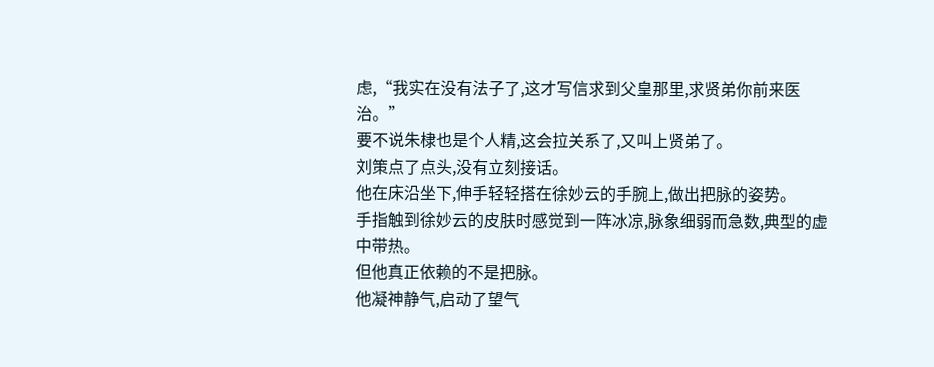虑,“我实在没有法子了,这才写信求到父皇那里,求贤弟你前来医治。”
要不说朱棣也是个人精,这会拉关系了,又叫上贤弟了。
刘策点了点头,没有立刻接话。
他在床沿坐下,伸手轻轻搭在徐妙云的手腕上,做出把脉的姿势。
手指触到徐妙云的皮肤时感觉到一阵冰凉,脉象细弱而急数,典型的虚中带热。
但他真正依赖的不是把脉。
他凝神静气,启动了望气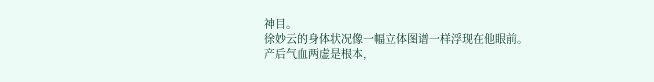神目。
徐妙云的身体状况像一幅立体图谱一样浮现在他眼前。
产后气血两虚是根本,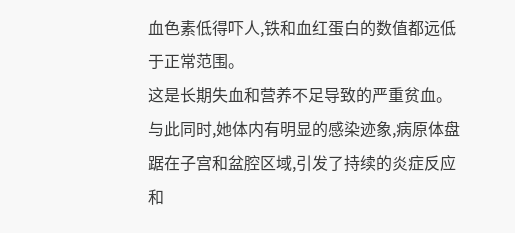血色素低得吓人,铁和血红蛋白的数值都远低于正常范围。
这是长期失血和营养不足导致的严重贫血。
与此同时,她体内有明显的感染迹象,病原体盘踞在子宫和盆腔区域,引发了持续的炎症反应和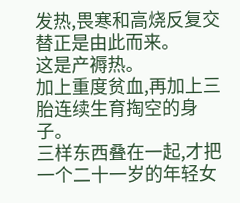发热,畏寒和高烧反复交替正是由此而来。
这是产褥热。
加上重度贫血,再加上三胎连续生育掏空的身子。
三样东西叠在一起,才把一个二十一岁的年轻女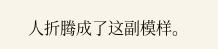人折腾成了这副模样。